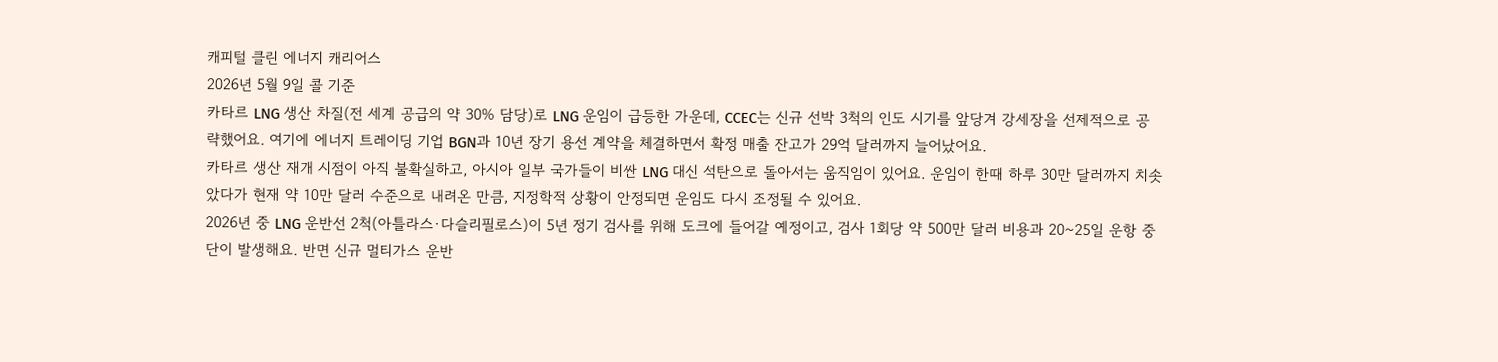캐피털 클린 에너지 캐리어스
2026년 5월 9일 콜 기준
카타르 LNG 생산 차질(전 세계 공급의 약 30% 담당)로 LNG 운임이 급등한 가운데, CCEC는 신규 선박 3척의 인도 시기를 앞당겨 강세장을 선제적으로 공략했어요. 여기에 에너지 트레이딩 기업 BGN과 10년 장기 용선 계약을 체결하면서 확정 매출 잔고가 29억 달러까지 늘어났어요.
카타르 생산 재개 시점이 아직 불확실하고, 아시아 일부 국가들이 비싼 LNG 대신 석탄으로 돌아서는 움직임이 있어요. 운임이 한때 하루 30만 달러까지 치솟았다가 현재 약 10만 달러 수준으로 내려온 만큼, 지정학적 상황이 안정되면 운임도 다시 조정될 수 있어요.
2026년 중 LNG 운반선 2척(아틀라스·다슬리필로스)이 5년 정기 검사를 위해 도크에 들어갈 예정이고, 검사 1회당 약 500만 달러 비용과 20~25일 운항 중단이 발생해요. 반면 신규 멀티가스 운반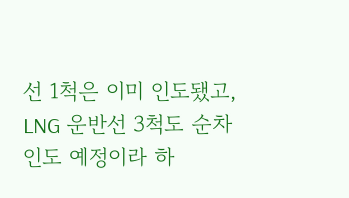선 1척은 이미 인도됐고, LNG 운반선 3척도 순차 인도 예정이라 하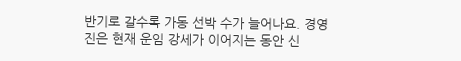반기로 갈수록 가동 선박 수가 늘어나요. 경영진은 현재 운임 강세가 이어지는 동안 신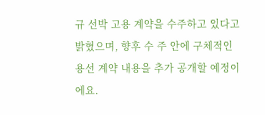규 선박 고용 계약을 수주하고 있다고 밝혔으며, 향후 수 주 안에 구체적인 용선 계약 내용을 추가 공개할 예정이에요.